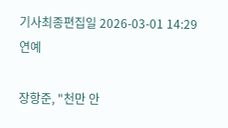기사최종편집일 2026-03-01 14:29
연예

장항준, "천만 안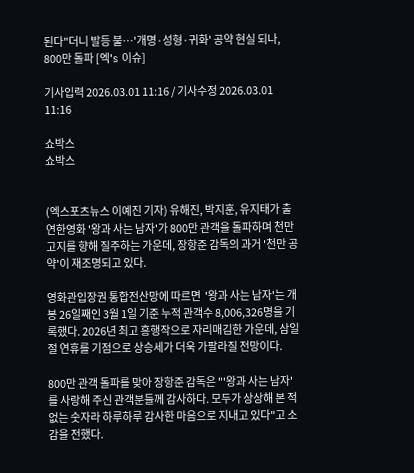된다"더니 발등 불…'개명·성형·귀화' 공약 현실 되나, 800만 돌파 [엑's 이슈]

기사입력 2026.03.01 11:16 / 기사수정 2026.03.01 11:16

쇼박스
쇼박스


(엑스포츠뉴스 이예진 기자) 유해진, 박지훈, 유지태가 출연한영화 '왕과 사는 남자'가 800만 관객을 돌파하며 천만 고지를 향해 질주하는 가운데, 장항준 감독의 과거 '천만 공약'이 재조명되고 있다.

영화관입장권 통합전산망에 따르면  '왕과 사는 남자'는 개봉 26일째인 3월 1일 기준 누적 관객수 8,006,326명을 기록했다. 2026년 최고 흥행작으로 자리매김한 가운데, 삼일절 연휴를 기점으로 상승세가 더욱 가팔라질 전망이다.

800만 관객 돌파를 맞아 장항준 감독은 "'왕과 사는 남자'를 사랑해 주신 관객분들께 감사하다. 모두가 상상해 본 적 없는 숫자라 하루하루 감사한 마음으로 지내고 있다"고 소감을 전했다.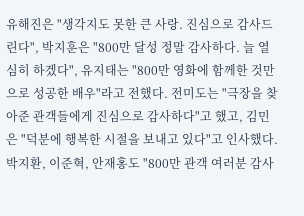유해진은 "생각지도 못한 큰 사랑. 진심으로 감사드린다", 박지훈은 "800만 달성 정말 감사하다. 늘 열심히 하겠다", 유지태는 "800만 영화에 함께한 것만으로 성공한 배우"라고 전했다. 전미도는 "극장을 찾아준 관객들에게 진심으로 감사하다"고 했고, 김민은 "덕분에 행복한 시절을 보내고 있다"고 인사했다. 박지환, 이준혁, 안재홍도 "800만 관객 여러분 감사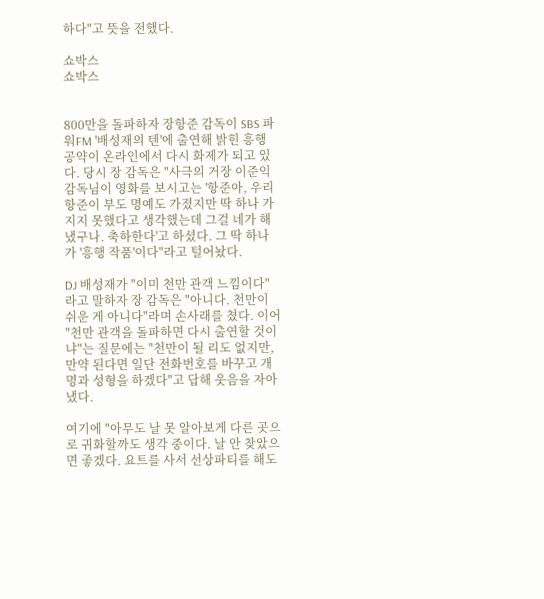하다"고 뜻을 전했다.

쇼박스
쇼박스


800만을 돌파하자 장항준 감독이 SBS 파워FM '배성재의 텐'에 출연해 밝힌 흥행 공약이 온라인에서 다시 화제가 되고 있다. 당시 장 감독은 "사극의 거장 이준익 감독님이 영화를 보시고는 '항준아, 우리 항준이 부도 명예도 가졌지만 딱 하나 가지지 못했다고 생각했는데 그걸 네가 해냈구나. 축하한다'고 하셨다. 그 딱 하나가 '흥행 작품'이다"라고 털어놨다.

DJ 배성재가 "이미 천만 관객 느낌이다"라고 말하자 장 감독은 "아니다. 천만이 쉬운 게 아니다"라며 손사래를 쳤다. 이어 "천만 관객을 돌파하면 다시 출연할 것이냐"는 질문에는 "천만이 될 리도 없지만, 만약 된다면 일단 전화번호를 바꾸고 개명과 성형을 하겠다"고 답해 웃음을 자아냈다.

여기에 "아무도 날 못 알아보게 다른 곳으로 귀화할까도 생각 중이다. 날 안 찾았으면 좋겠다. 요트를 사서 선상파티를 해도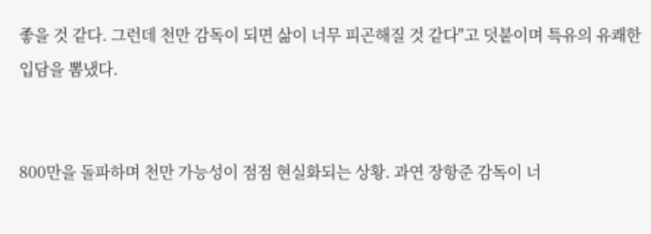좋을 것 같다. 그런데 천만 감독이 되면 삶이 너무 피곤해질 것 같다"고 덧붙이며 특유의 유쾌한 입담을 뽐냈다.


800만을 돌파하며 천만 가능성이 점점 현실화되는 상황. 과연 장항준 감독이 너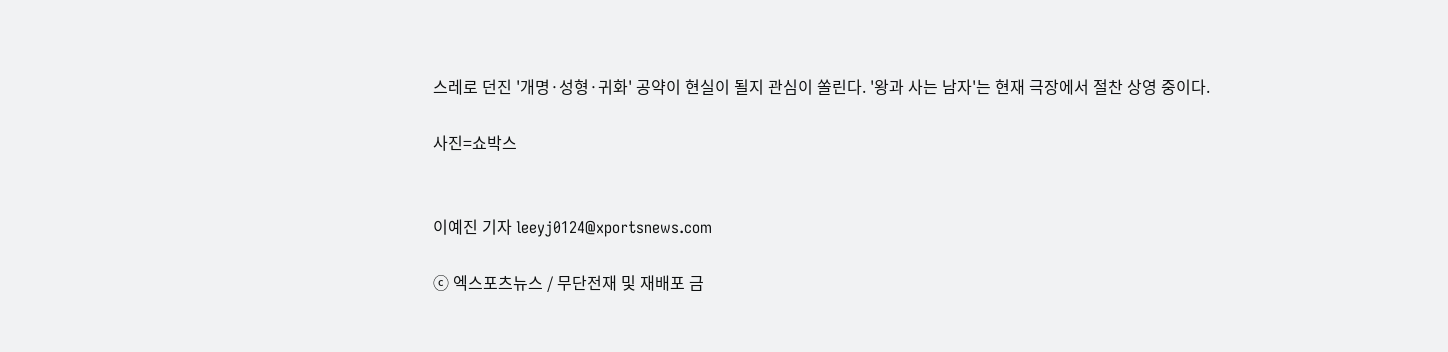스레로 던진 '개명·성형·귀화' 공약이 현실이 될지 관심이 쏠린다. '왕과 사는 남자'는 현재 극장에서 절찬 상영 중이다.

사진=쇼박스


이예진 기자 leeyj0124@xportsnews.com

ⓒ 엑스포츠뉴스 / 무단전재 및 재배포 금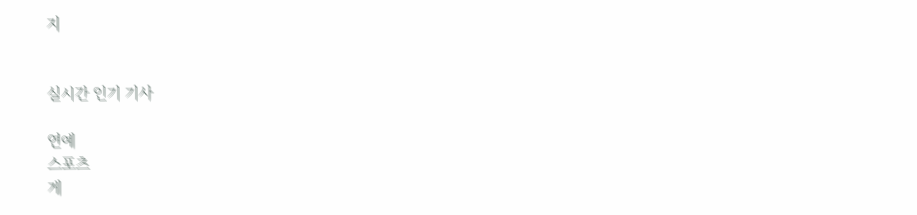지


실시간 인기 기사

연예
스포츠
게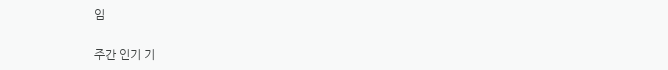임

주간 인기 기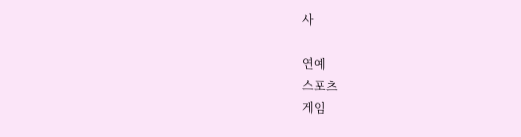사

연예
스포츠
게임